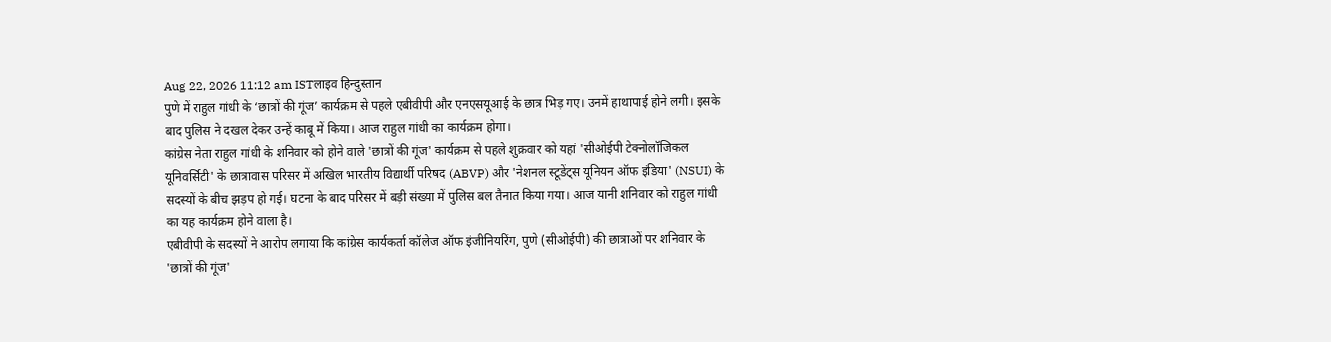Aug 22, 2026 11:12 am ISTलाइव हिन्दुस्तान
पुणे में राहुल गांधी के ‘छात्रों की गूंज’ कार्यक्रम से पहले एबीवीपी और एनएसयूआई के छात्र भिड़ गए। उनमें हाथापाई होने लगी। इसके बाद पुलिस ने दखल देकर उन्हें काबू में किया। आज राहुल गांधी का कार्यक्रम होगा।
कांग्रेस नेता राहुल गांधी के शनिवार को होने वाले 'छात्रों की गूंज' कार्यक्रम से पहले शुक्रवार को यहां 'सीओईपी टेक्नोलॉजिकल यूनिवर्सिटी' के छात्रावास परिसर में अखिल भारतीय विद्यार्थी परिषद (ABVP) और 'नेशनल स्टूडेंट्स यूनियन ऑफ इंडिया' (NSUI) के सदस्यों के बीच झड़प हो गई। घटना के बाद परिसर में बड़ी संख्या में पुलिस बल तैनात किया गया। आज यानी शनिवार को राहुल गांधी का यह कार्यक्रम होने वाला है।
एबीवीपी के सदस्यों ने आरोप लगाया कि कांग्रेस कार्यकर्ता कॉलेज ऑफ इंजीनियरिंग, पुणे (सीओईपी) की छात्राओं पर शनिवार के 'छात्रों की गूंज'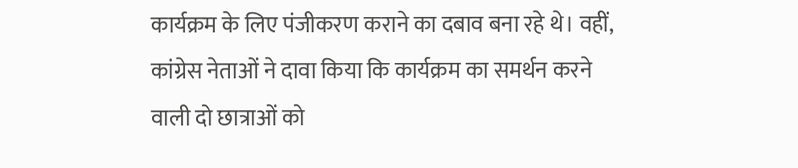कार्यक्रम के लिए पंजीकरण कराने का दबाव बना रहे थे। वहीं, कांग्रेस नेताओं ने दावा किया कि कार्यक्रम का समर्थन करने वाली दो छात्राओं को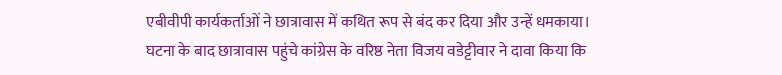एबीवीपी कार्यकर्ताओं ने छात्रावास में कथित रूप से बंद कर दिया और उन्हें धमकाया।
घटना के बाद छात्रावास पहुंचे कांग्रेस के वरिष्ठ नेता विजय वडेट्टीवार ने दावा किया कि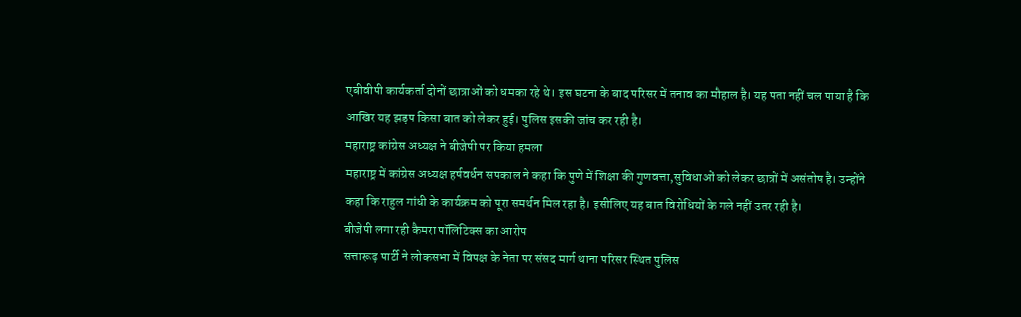एबीवीपी कार्यकर्ता दोनों छात्राओं को धमका रहे थे। इस घटना के बाद परिसर में तनाव का मौहाल है। यह पता नहीं चल पाया है कि आखिर यह झड़प किसा बात को लेकर हुई। पुलिस इसकी जांच कर रही है।
महाराष्ट्र कांग्रेस अध्यक्ष ने बीजेपी पर किया हमला
महाराष्ट्र में कांग्रेस अध्यक्ष हर्षवर्धन सपकाल ने कहा कि पुणे में शिक्षा की गुणवत्ता,सुविधाओं को लेकर छात्रों में असंतोष है। उन्होंने कहा कि राहुल गांधी के कार्यक्रम को पूरा समर्थन मिल रहा है। इसीलिए यह बात विरोधियों के गले नहीं उतर रही है।
बीजेपी लगा रही कैमरा पॉलिटिक्स का आरोप
सत्तारूढ़ पार्टी ने लोकसभा में विपक्ष के नेता पर संसद मार्ग थाना परिसर स्थित पुलिस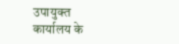उपायुक्त कार्यालय के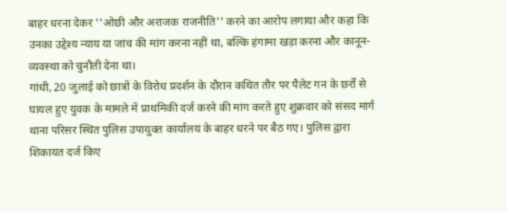बाहर धरना देकर ''ओछी और अराजक राजनीति'' करने का आरोप लगाया और कहा कि उनका उद्देश्य न्याय या जांच की मांग करना नहीं था, बल्कि हंगामा खड़ा करना और कानून-व्यवस्था को चुनौती देना था।
गांधी, 20 जुलाई को छात्रों के विरोध प्रदर्शन के दौरान कथित तौर पर पैलेट गन के छर्रों से घायल हुए युवक के मामले में प्राथमिकी दर्ज करने की मांग करते हुए शुक्रवार को संसद मार्ग थाना परिसर स्थित पुलिस उपायुक्त कार्यालय के बाहर धरने पर बैठ गए। पुलिस द्वारा शिकायत दर्ज किए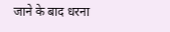जाने के बाद धरना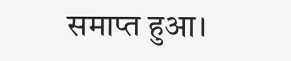समाप्त हुआ।